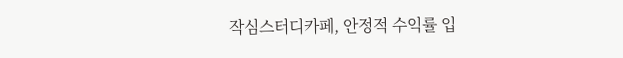작심스터디카페, 안정적 수익률 입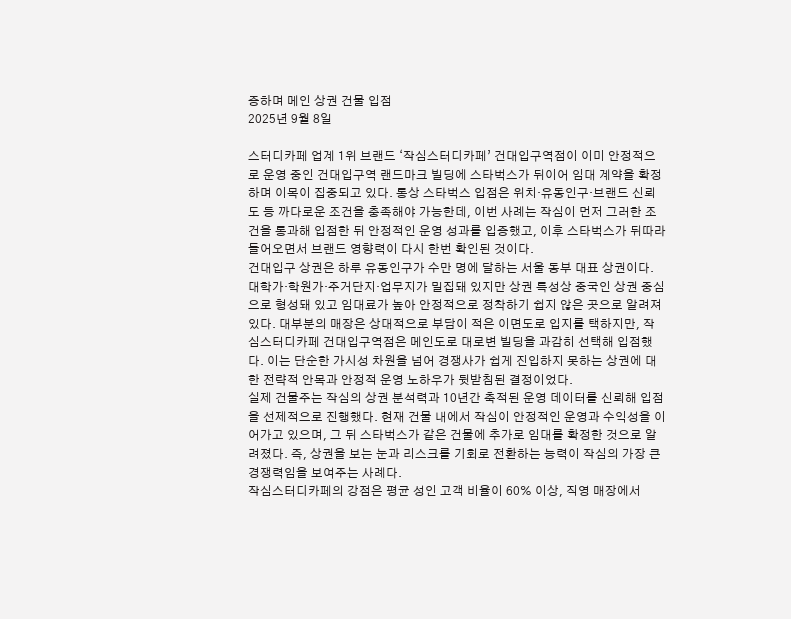증하며 메인 상권 건물 입점
2025년 9월 8일

스터디카페 업계 1위 브랜드 ‘작심스터디카페’ 건대입구역점이 이미 안정적으로 운영 중인 건대입구역 랜드마크 빌딩에 스타벅스가 뒤이어 임대 계약을 확정하며 이목이 집중되고 있다. 통상 스타벅스 입점은 위치·유동인구·브랜드 신뢰도 등 까다로운 조건을 충족해야 가능한데, 이번 사례는 작심이 먼저 그러한 조건을 통과해 입점한 뒤 안정적인 운영 성과를 입증했고, 이후 스타벅스가 뒤따라 들어오면서 브랜드 영향력이 다시 한번 확인된 것이다.
건대입구 상권은 하루 유동인구가 수만 명에 달하는 서울 동부 대표 상권이다. 대학가·학원가·주거단지·업무지가 밀집돼 있지만 상권 특성상 중국인 상권 중심으로 형성돼 있고 임대료가 높아 안정적으로 정착하기 쉽지 않은 곳으로 알려져 있다. 대부분의 매장은 상대적으로 부담이 적은 이면도로 입지를 택하지만, 작심스터디카페 건대입구역점은 메인도로 대로변 빌딩을 과감히 선택해 입점했다. 이는 단순한 가시성 차원을 넘어 경쟁사가 쉽게 진입하지 못하는 상권에 대한 전략적 안목과 안정적 운영 노하우가 뒷받침된 결정이었다.
실제 건물주는 작심의 상권 분석력과 10년간 축적된 운영 데이터를 신뢰해 입점을 선제적으로 진행했다. 현재 건물 내에서 작심이 안정적인 운영과 수익성을 이어가고 있으며, 그 뒤 스타벅스가 같은 건물에 추가로 임대를 확정한 것으로 알려졌다. 즉, 상권을 보는 눈과 리스크를 기회로 전환하는 능력이 작심의 가장 큰 경쟁력임을 보여주는 사례다.
작심스터디카페의 강점은 평균 성인 고객 비율이 60% 이상, 직영 매장에서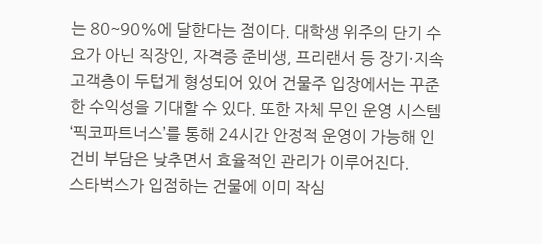는 80~90%에 달한다는 점이다. 대학생 위주의 단기 수요가 아닌 직장인, 자격증 준비생, 프리랜서 등 장기·지속 고객층이 두텁게 형성되어 있어 건물주 입장에서는 꾸준한 수익성을 기대할 수 있다. 또한 자체 무인 운영 시스템 ‘픽코파트너스’를 통해 24시간 안정적 운영이 가능해 인건비 부담은 낮추면서 효율적인 관리가 이루어진다.
스타벅스가 입점하는 건물에 이미 작심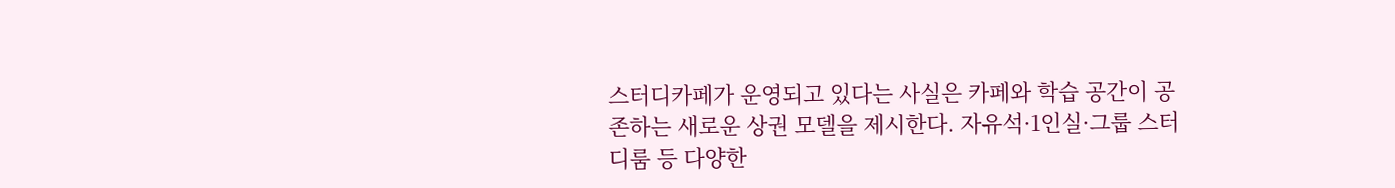스터디카페가 운영되고 있다는 사실은 카페와 학습 공간이 공존하는 새로운 상권 모델을 제시한다. 자유석·1인실·그룹 스터디룸 등 다양한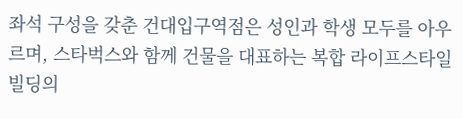좌석 구성을 갖춘 건대입구역점은 성인과 학생 모두를 아우르며, 스타벅스와 함께 건물을 대표하는 복합 라이프스타일 빌딩의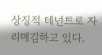상징적 테넌트로 자리매김하고 있다.